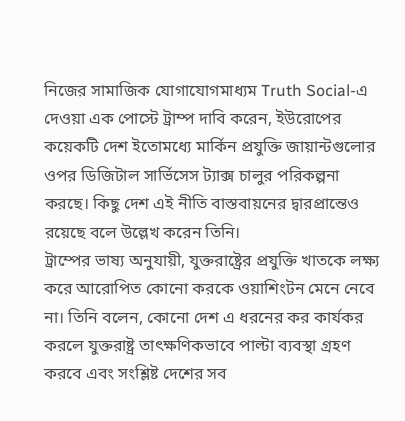নিজের সামাজিক যোগাযোগমাধ্যম Truth Social-এ দেওয়া এক পোস্টে ট্রাম্প দাবি করেন, ইউরোপের কয়েকটি দেশ ইতোমধ্যে মার্কিন প্রযুক্তি জায়ান্টগুলোর ওপর ডিজিটাল সার্ভিসেস ট্যাক্স চালুর পরিকল্পনা করছে। কিছু দেশ এই নীতি বাস্তবায়নের দ্বারপ্রান্তেও রয়েছে বলে উল্লেখ করেন তিনি।
ট্রাম্পের ভাষ্য অনুযায়ী, যুক্তরাষ্ট্রের প্রযুক্তি খাতকে লক্ষ্য করে আরোপিত কোনো করকে ওয়াশিংটন মেনে নেবে না। তিনি বলেন, কোনো দেশ এ ধরনের কর কার্যকর করলে যুক্তরাষ্ট্র তাৎক্ষণিকভাবে পাল্টা ব্যবস্থা গ্রহণ করবে এবং সংশ্লিষ্ট দেশের সব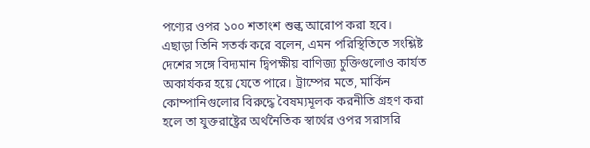পণ্যের ওপর ১০০ শতাংশ শুল্ক আরোপ করা হবে।
এছাড়া তিনি সতর্ক করে বলেন, এমন পরিস্থিতিতে সংশ্লিষ্ট দেশের সঙ্গে বিদ্যমান দ্বিপক্ষীয় বাণিজ্য চুক্তিগুলোও কার্যত অকার্যকর হয়ে যেতে পারে। ট্রাম্পের মতে, মার্কিন কোম্পানিগুলোর বিরুদ্ধে বৈষম্যমূলক করনীতি গ্রহণ করা হলে তা যুক্তরাষ্ট্রের অর্থনৈতিক স্বার্থের ওপর সরাসরি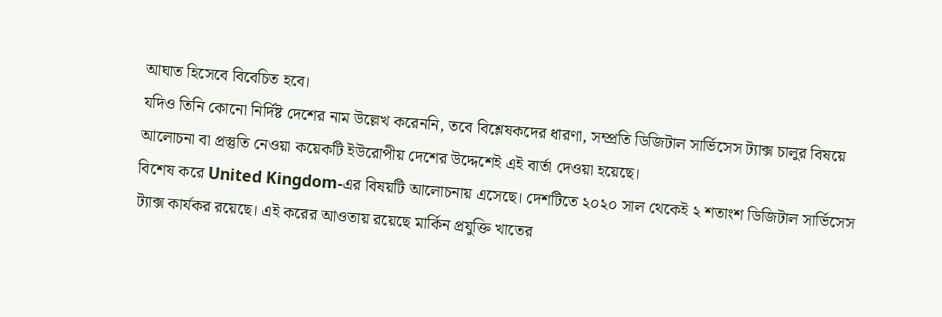আঘাত হিসেবে বিবেচিত হবে।
যদিও তিনি কোনো নির্দিষ্ট দেশের নাম উল্লেখ করেননি, তবে বিশ্লেষকদের ধারণা, সম্প্রতি ডিজিটাল সার্ভিসেস ট্যাক্স চালুর বিষয়ে আলোচনা বা প্রস্তুতি নেওয়া কয়েকটি ইউরোপীয় দেশের উদ্দেশেই এই বার্তা দেওয়া হয়েছে।
বিশেষ করে United Kingdom-এর বিষয়টি আলোচনায় এসেছে। দেশটিতে ২০২০ সাল থেকেই ২ শতাংশ ডিজিটাল সার্ভিসেস ট্যাক্স কার্যকর রয়েছে। এই করের আওতায় রয়েছে মার্কিন প্রযুক্তি খাতের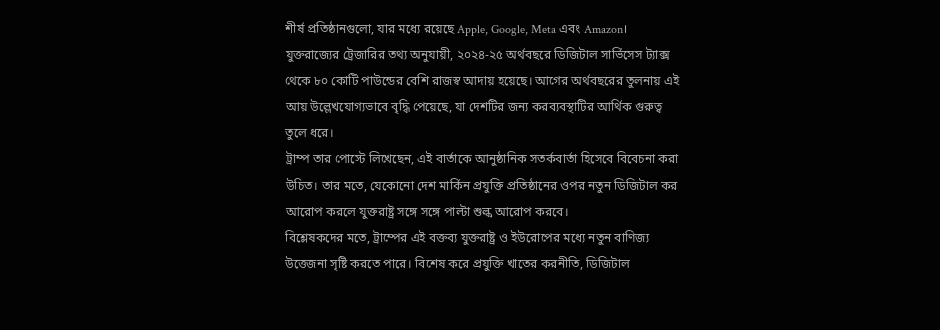শীর্ষ প্রতিষ্ঠানগুলো, যার মধ্যে রয়েছে Apple, Google, Meta এবং Amazon।
যুক্তরাজ্যের ট্রেজারির তথ্য অনুযায়ী, ২০২৪-২৫ অর্থবছরে ডিজিটাল সার্ভিসেস ট্যাক্স থেকে ৮০ কোটি পাউন্ডের বেশি রাজস্ব আদায় হয়েছে। আগের অর্থবছরের তুলনায় এই আয় উল্লেখযোগ্যভাবে বৃদ্ধি পেয়েছে, যা দেশটির জন্য করব্যবস্থাটির আর্থিক গুরুত্ব তুলে ধরে।
ট্রাম্প তার পোস্টে লিখেছেন, এই বার্তাকে আনুষ্ঠানিক সতর্কবার্তা হিসেবে বিবেচনা করা উচিত। তার মতে, যেকোনো দেশ মার্কিন প্রযুক্তি প্রতিষ্ঠানের ওপর নতুন ডিজিটাল কর আরোপ করলে যুক্তরাষ্ট্র সঙ্গে সঙ্গে পাল্টা শুল্ক আরোপ করবে।
বিশ্লেষকদের মতে, ট্রাম্পের এই বক্তব্য যুক্তরাষ্ট্র ও ইউরোপের মধ্যে নতুন বাণিজ্য উত্তেজনা সৃষ্টি করতে পারে। বিশেষ করে প্রযুক্তি খাতের করনীতি, ডিজিটাল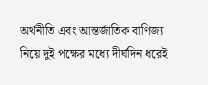অর্থনীতি এবং আন্তর্জাতিক বাণিজ্য নিয়ে দুই পক্ষের মধ্যে দীর্ঘদিন ধরেই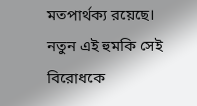মতপার্থক্য রয়েছে। নতুন এই হুমকি সেই বিরোধকে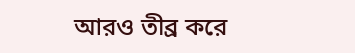আরও তীব্র করে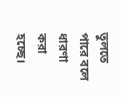তুলতে পারে বলে ধারণা করা হচ্ছে।